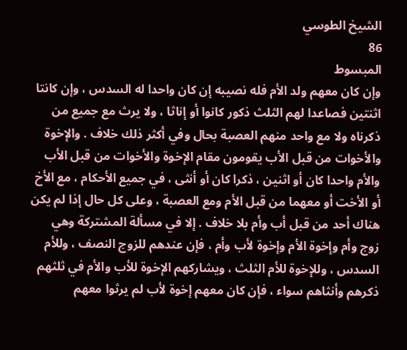الشيخ الطوسي
86
المبسوط
وإن كان معهم ولد الأم فله نصيبه إن كان واحدا له السدس ، وإن كانتا اثنتين فصاعدا لهم الثلث ذكور كانوا أو إناثا ، ولا يرث مع جميع من ذكرناه ولا مع واحد منهم العصبة بحال وفي أكثر ذلك خلاف . والإخوة والأخوات من قبل الأب يقومون مقام الإخوة والأخوات من قبل الأب والأم واحدا كان أو اثنين ، ذكرا كان أو أنثى ، في جميع الأحكام ، مع الأخ أو الأخت أو معهما من قبل الأم ومع العصبة ، وعلى كل حال إذا لم يكن هناك أحد من قبل أب وأم بلا خلاف . إلا في مسألة المشتركة وهي زوج وأم وإخوة الأم وإخوة لأب وأم ، فإن عندهم للزوج النصف ، وللأم السدس ، وللإخوة للأم الثلث ، ويشاركهم الإخوة للأب والأم في ثلثهم ذكرهم وأنثاهم سواء ، فإن كان معهم إخوة لأب لم يرثوا معهم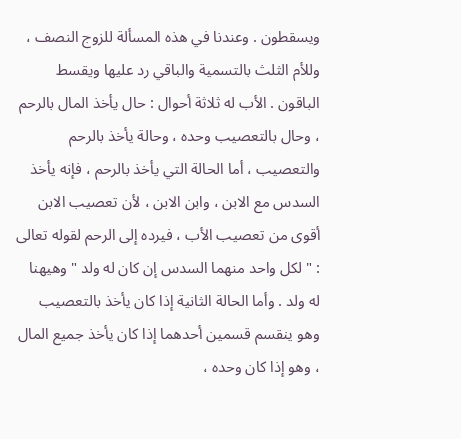ويسقطون . وعندنا في هذه المسألة للزوج النصف ، وللأم الثلث بالتسمية والباقي رد عليها ويقسط الباقون . الأب له ثلاثة أحوال : حال يأخذ المال بالرحم ، وحال بالتعصيب وحده ، وحالة يأخذ بالرحم والتعصيب ، أما الحالة التي يأخذ بالرحم ، فإنه يأخذ السدس مع الابن ، وابن الابن ، لأن تعصيب الابن أقوى من تعصيب الأب ، فيرده إلى الرحم لقوله تعالى : " لكل واحد منهما السدس إن كان له ولد " وهيهنا له ولد . وأما الحالة الثانية إذا كان يأخذ بالتعصيب وهو ينقسم قسمين أحدهما إذا كان يأخذ جميع المال ، وهو إذا كان وحده ،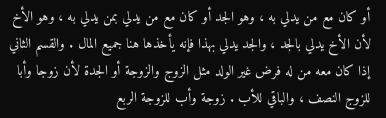أو كان مع من يدلي به ، وهو الجد أو كان مع من يدلي بمن يدلي به ، وهو الأخ لأن الأخ يدلي بالجد ، والجد يدلي بهذا فإنه يأخذها هنا جميع المال . والقسم الثاني إذا كان معه من له فرض غير الولد مثل الزوج والزوجة أو الجدة لأن زوجا وأبا للزوج النصف ، والباقي للأب . زوجة وأب للزوجة الربع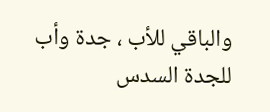والباقي للأب ، جدة وأب للجدة السدس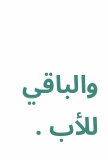والباقي للأب .